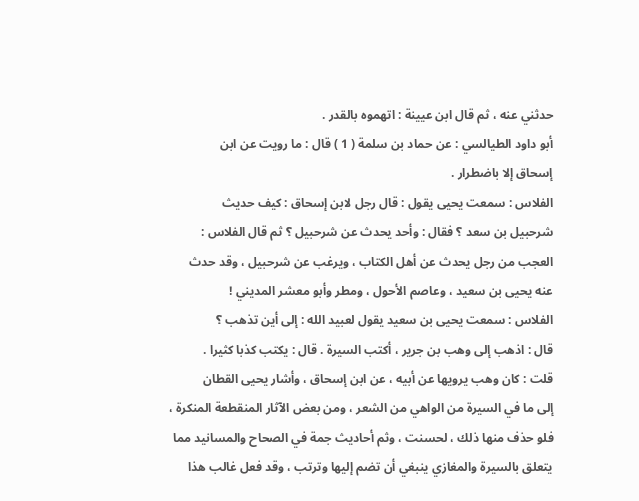حدثني عنه ، ثم قال ابن عيينة : اتهموه بالقدر .
أبو داود الطيالسي : عن حماد بن سلمة ( 1 ) قال : ما رويت عن ابن
إسحاق إلا باضطرار .
الفلاس : سمعت يحيى يقول : قال رجل لابن إسحاق : كيف حديث
شرحبيل بن سعد ؟ فقال : وأحد يحدث عن شرحبيل ؟ ثم قال الفلاس :
العجب من رجل يحدث عن أهل الكتاب ، ويرغب عن شرحبيل ، وقد حدث
عنه يحيى بن سعيد ، وعاصم الأحول ، ومطر وأبو معشر المديني !
الفلاس : سمعت يحيى بن سعيد يقول لعبيد الله : إلى أين تذهب ؟
قال : اذهب إلى وهب بن جرير ، أكتب السيرة . قال : يكتب كذبا كثيرا .
قلت : كان وهب يرويها عن أبيه ، عن ابن إسحاق ، وأشار يحيى القطان
إلى ما في السيرة من الواهي من الشعر ، ومن بعض الآثار المنقطعة المنكرة ،
فلو حذف منها ذلك ، لحسنت ، وثم أحاديث جمة في الصحاح والمسانيد مما
يتعلق بالسيرة والمغازي ينبغي أن تضم إليها وترتب ، وقد فعل غالب هذا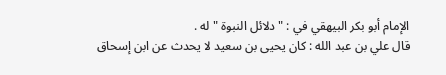الإمام أبو بكر البيهقي في : " دلائل النبوة " له .
قال علي بن عبد الله : كان يحيى بن سعيد لا يحدث عن ابن إسحاق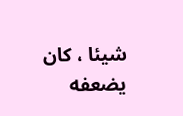شيئا ، كان يضعفه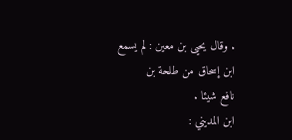. وقال يحيى بن معين : لم يسمع ابن إسحاق من طلحة بن
نافع شيئا .
ابن المديني :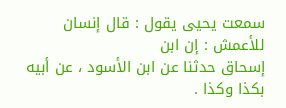سمعت يحيى يقول : قال إنسان للأعمش : إن ابن
إسحاق حدثنا عن ابن الأسود ، عن أبيه بكذا وكذا .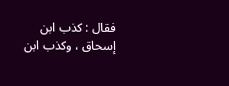فقال : كذب ابن
إسحاق ، وكذب ابن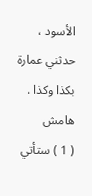الأسود ، حدثني عمارة بكذا وكذا .
هامش
( 1 ) ستأتي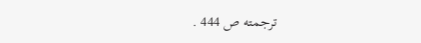ترجمته ص 444 .